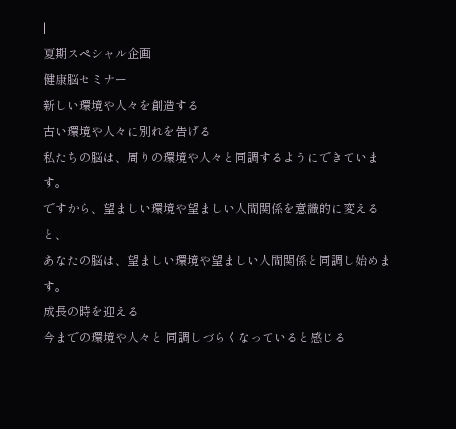|
夏期スペシャル企画
健康脳セミナー
新しい環境や人々を創造する
古い環境や人々に別れを告げる
私たちの脳は、周りの環境や人々と同調するようにできています。
ですから、望ましい環境や望ましい人間関係を意識的に変えると、
あなたの脳は、望ましい環境や望ましい人間関係と同調し始めます。
成長の時を迎える
今までの環境や人々と 同調しづらくなっていると感じる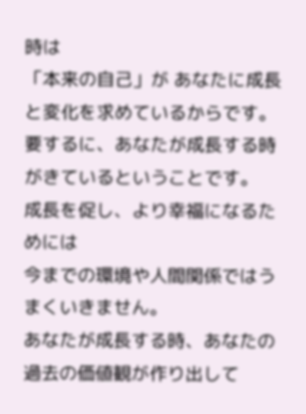時は
「本来の自己」が あなたに成長と変化を求めているからです。
要するに、あなたが成長する時がきているということです。
成長を促し、より幸福になるためには
今までの環境や人間関係ではうまくいきません。
あなたが成長する時、あなたの過去の価値観が作り出して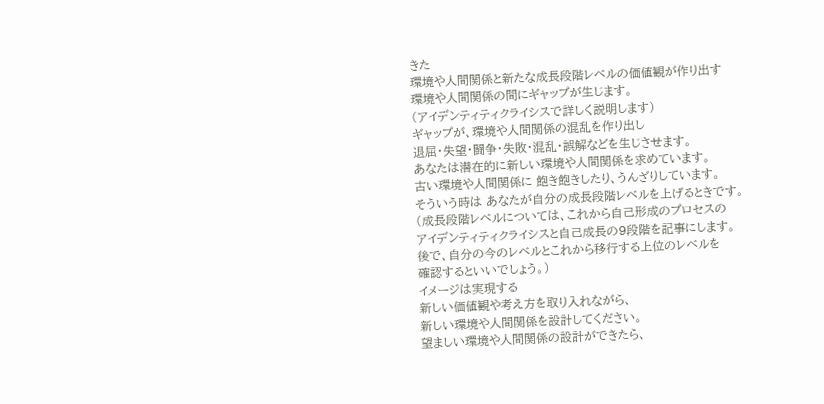きた
環境や人間関係と新たな成長段階レベルの価値観が作り出す
環境や人間関係の間にギャップが生じます。
(アイデンティティクライシスで詳しく説明します)
ギャップが、環境や人間関係の混乱を作り出し
退屈・失望・闘争・失敗・混乱・誤解などを生じさせます。
あなたは潜在的に新しい環境や人間関係を求めています。
古い環境や人間関係に 飽き飽きしたり、うんざりしています。
そういう時は あなたが自分の成長段階レベルを上げるときです。
(成長段階レベルについては、これから自己形成のプロセスの
アイデンティティクライシスと自己成長の9段階を記事にします。
後で、自分の今のレベルとこれから移行する上位のレベルを
確認するといいでしょう。)
イメージは実現する
新しい価値観や考え方を取り入れながら、
新しい環境や人間関係を設計してください。
望ましい環境や人間関係の設計ができたら、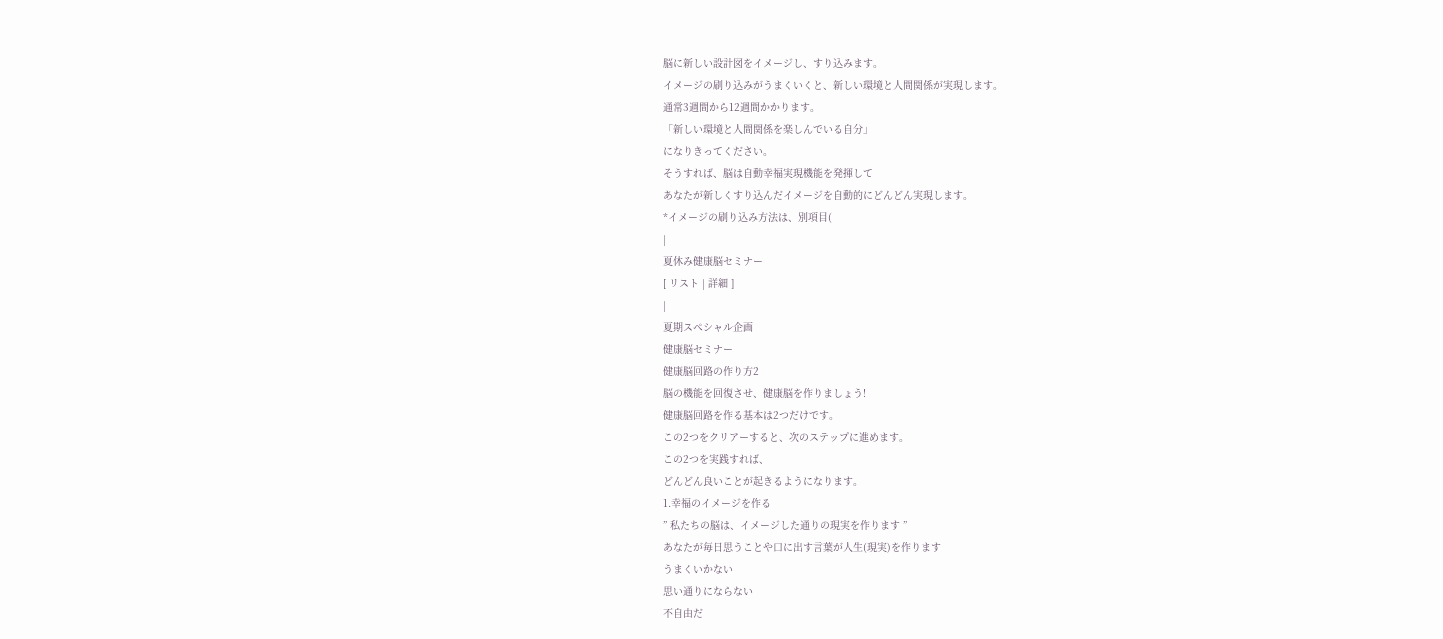脳に新しい設計図をイメージし、すり込みます。
イメージの刷り込みがうまくいくと、新しい環境と人間関係が実現します。
通常3週間から12週間かかります。
「新しい環境と人間関係を楽しんでいる自分」
になりきってください。
そうすれば、脳は自動幸福実現機能を発揮して
あなたが新しくすり込んだイメージを自動的にどんどん実現します。
*イメージの刷り込み方法は、別項目(
|
夏休み健康脳セミナー
[ リスト | 詳細 ]
|
夏期スペシャル企画
健康脳セミナー
健康脳回路の作り方2
脳の機能を回復させ、健康脳を作りましょう!
健康脳回路を作る基本は2つだけです。
この2つをクリアーすると、次のステップに進めます。
この2つを実践すれば、
どんどん良いことが起きるようになります。
1.幸福のイメージを作る
” 私たちの脳は、イメージした通りの現実を作ります ”
あなたが毎日思うことや口に出す言葉が人生(現実)を作ります
うまくいかない
思い通りにならない
不自由だ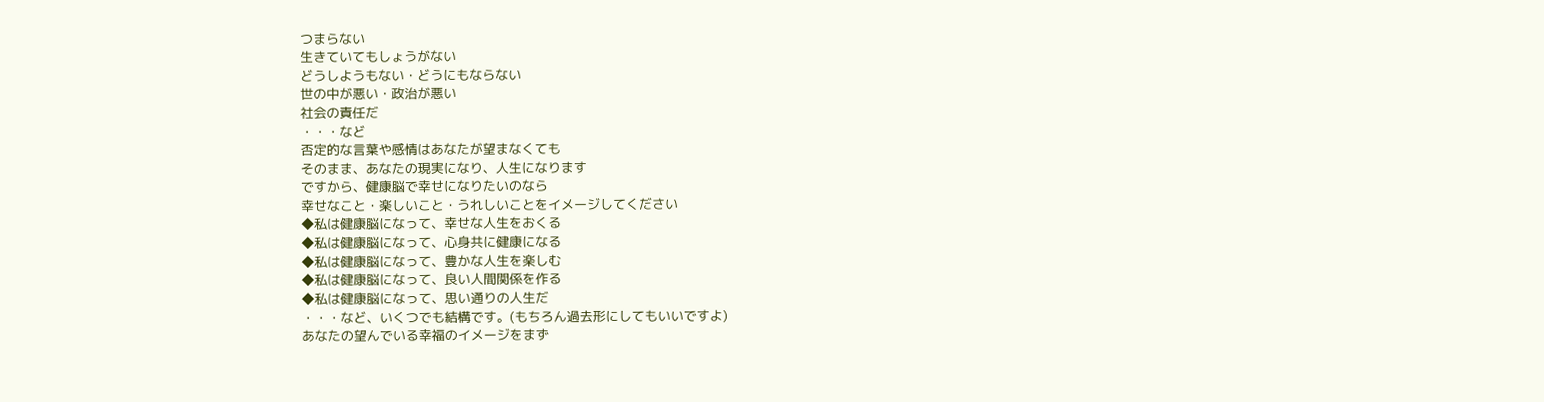つまらない
生きていてもしょうがない
どうしようもない・どうにもならない
世の中が悪い・政治が悪い
社会の責任だ
・・・など
否定的な言葉や感情はあなたが望まなくても
そのまま、あなたの現実になり、人生になります
ですから、健康脳で幸せになりたいのなら
幸せなこと・楽しいこと・うれしいことをイメージしてください
◆私は健康脳になって、幸せな人生をおくる
◆私は健康脳になって、心身共に健康になる
◆私は健康脳になって、豊かな人生を楽しむ
◆私は健康脳になって、良い人間関係を作る
◆私は健康脳になって、思い通りの人生だ
・・・など、いくつでも結構です。(もちろん過去形にしてもいいですよ)
あなたの望んでいる幸福のイメージをまず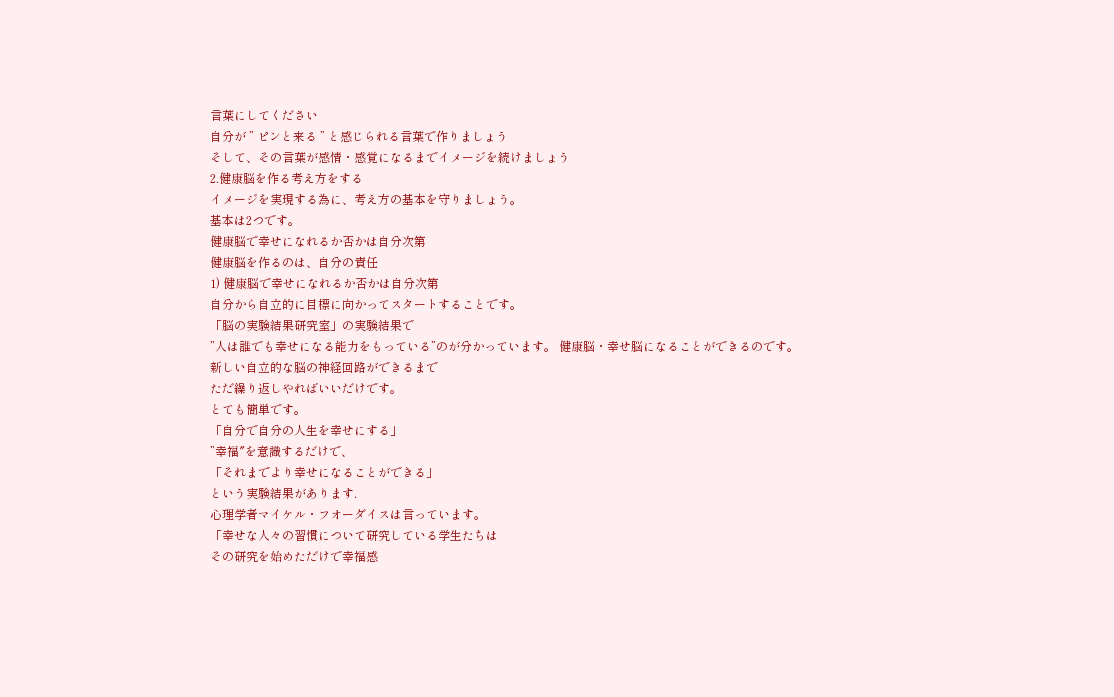言葉にしてください
自分が ” ピンと来る ” と感じられる言葉で作りましょう
そして、その言葉が感情・感覚になるまでイメージを続けましょう
2.健康脳を作る考え方をする
イメージを実現する為に、考え方の基本を守りましょう。
基本は2つです。
健康脳で幸せになれるか否かは自分次第
健康脳を作るのは、自分の責任
1) 健康脳で幸せになれるか否かは自分次第
自分から自立的に目標に向かってスタートすることです。
「脳の実験結果研究室」の実験結果で
”人は誰でも幸せになる能力をもっている”のが分かっています。 健康脳・幸せ脳になることができるのです。
新しい自立的な脳の神経回路ができるまで
ただ繰り返しやればいいだけです。
とても簡単です。
「自分で自分の人生を幸せにする」
”幸福″を意識するだけで、
「それまでより幸せになることができる」
という実験結果があります.
心理学者マイケル・フオーダイスは言っています。
「幸せな人々の習慣について研究している学生たちは
その研究を始めただけで幸福感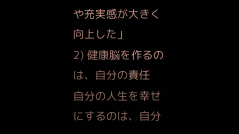や充実感が大きく向上した」
2) 健康脳を作るのは、自分の責任
自分の人生を幸せにするのは、自分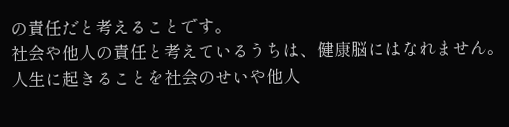の責任だと考えることです。
社会や他人の責任と考えているうちは、健康脳にはなれません。
人生に起きることを社会のせいや他人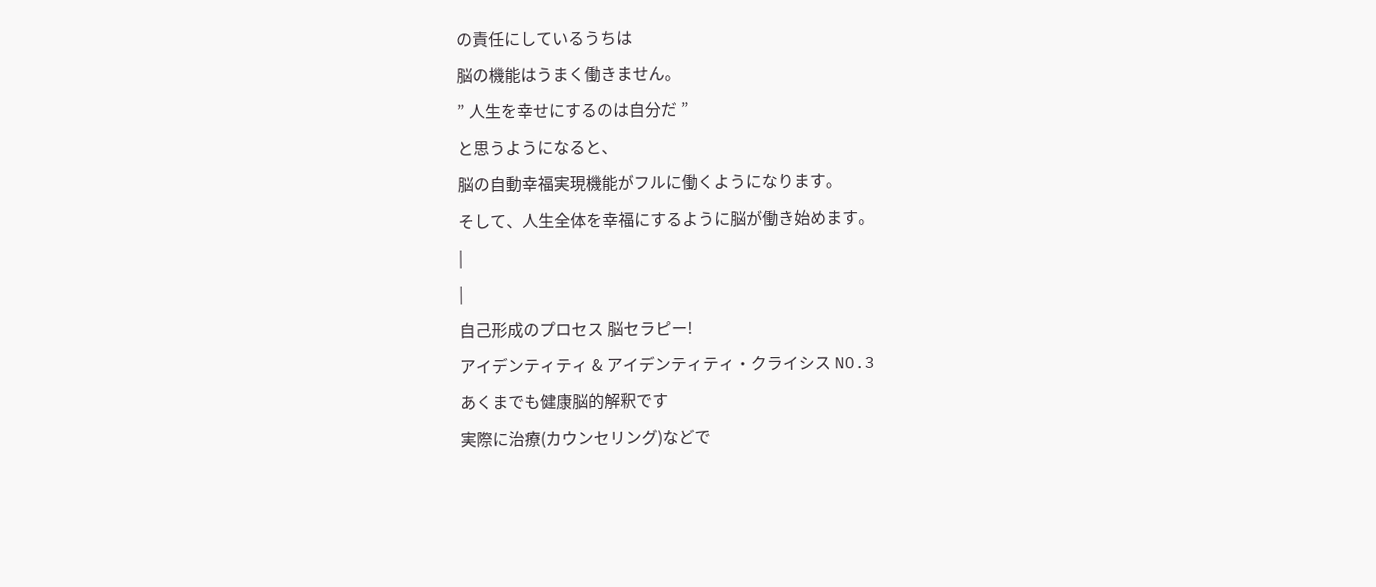の責任にしているうちは
脳の機能はうまく働きません。
” 人生を幸せにするのは自分だ ”
と思うようになると、
脳の自動幸福実現機能がフルに働くようになります。
そして、人生全体を幸福にするように脳が働き始めます。
|
|
自己形成のプロセス 脳セラピー!
アイデンティティ & アイデンティティ・クライシス NO.3
あくまでも健康脳的解釈です
実際に治療(カウンセリング)などで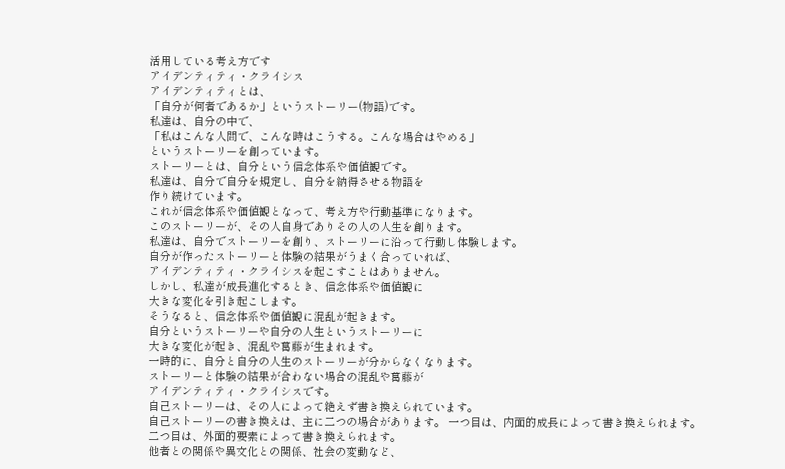活用している考え方です
アイデンティティ・クライシス
アイデンティティとは、
「自分が何者であるか」というストーリー(物語)です。
私達は、自分の中で、
「私はこんな人間で、こんな時はこうする。こんな場合はやめる」
というストーリーを創っています。
ストーリーとは、自分という信念体系や価値観です。
私達は、自分で自分を規定し、自分を納得させる物語を
作り続けています。
これが信念体系や価値観となって、考え方や行動基準になります。
このストーリーが、その人自身でありその人の人生を創ります。
私達は、自分でストーリーを創り、ストーリーに沿って行動し体験します。
自分が作ったストーリーと体験の結果がうまく合っていれば、
アイデンティティ・クライシスを起こすことはありません。
しかし、私達が成長進化するとき、信念体系や価値観に
大きな変化を引き起こします。
そうなると、信念体系や価値観に混乱が起きます。
自分というストーリーや自分の人生というストーリーに
大きな変化が起き、混乱や葛藤が生まれます。
一時的に、自分と自分の人生のストーリーが分からなくなります。
ストーリーと体験の結果が合わない場合の混乱や葛藤が
アイデンティティ・クライシスです。
自己ストーリーは、その人によって絶えず書き換えられています。
自己ストーリーの書き換えは、主に二つの場合があります。 一つ目は、内面的成長によって書き換えられます。
二つ目は、外面的要素によって書き換えられます。
他者との関係や異文化との関係、社会の変動など、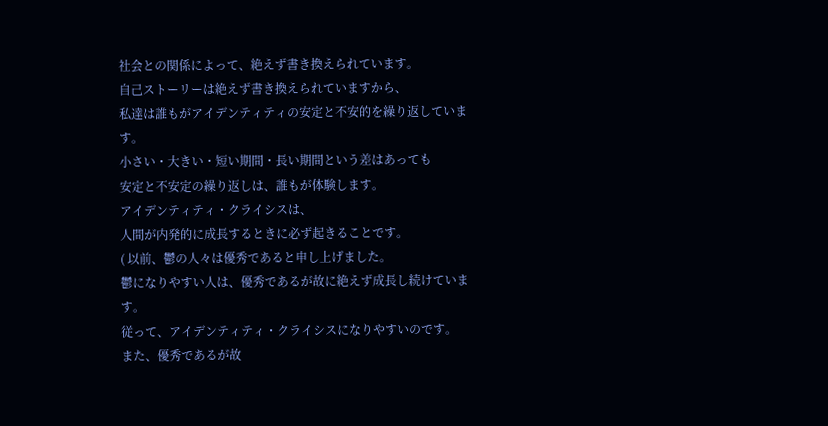社会との関係によって、絶えず書き換えられています。
自己ストーリーは絶えず書き換えられていますから、
私達は誰もがアイデンティティの安定と不安的を繰り返しています。
小さい・大きい・短い期間・長い期間という差はあっても
安定と不安定の繰り返しは、誰もが体験します。
アイデンティティ・クライシスは、
人間が内発的に成長するときに必ず起きることです。
( 以前、鬱の人々は優秀であると申し上げました。
鬱になりやすい人は、優秀であるが故に絶えず成長し続けています。
従って、アイデンティティ・クライシスになりやすいのです。
また、優秀であるが故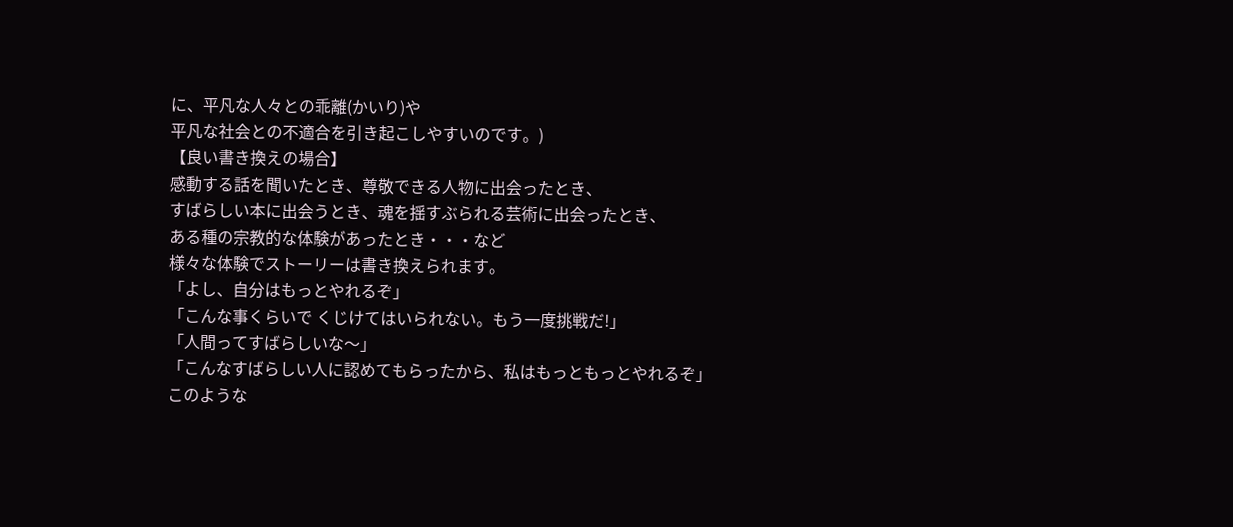に、平凡な人々との乖離(かいり)や
平凡な社会との不適合を引き起こしやすいのです。)
【良い書き換えの場合】
感動する話を聞いたとき、尊敬できる人物に出会ったとき、
すばらしい本に出会うとき、魂を揺すぶられる芸術に出会ったとき、
ある種の宗教的な体験があったとき・・・など
様々な体験でストーリーは書き換えられます。
「よし、自分はもっとやれるぞ」
「こんな事くらいで くじけてはいられない。もう一度挑戦だ!」
「人間ってすばらしいな〜」
「こんなすばらしい人に認めてもらったから、私はもっともっとやれるぞ」
このような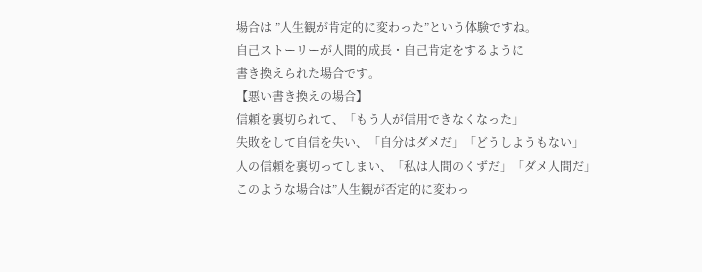場合は ”人生観が肯定的に変わった”という体験ですね。
自己ストーリーが人間的成長・自己肯定をするように
書き換えられた場合です。
【悪い書き換えの場合】
信頼を裏切られて、「もう人が信用できなくなった」
失敗をして自信を失い、「自分はダメだ」「どうしようもない」
人の信頼を裏切ってしまい、「私は人間のくずだ」「ダメ人間だ」
このような場合は”人生観が否定的に変わっ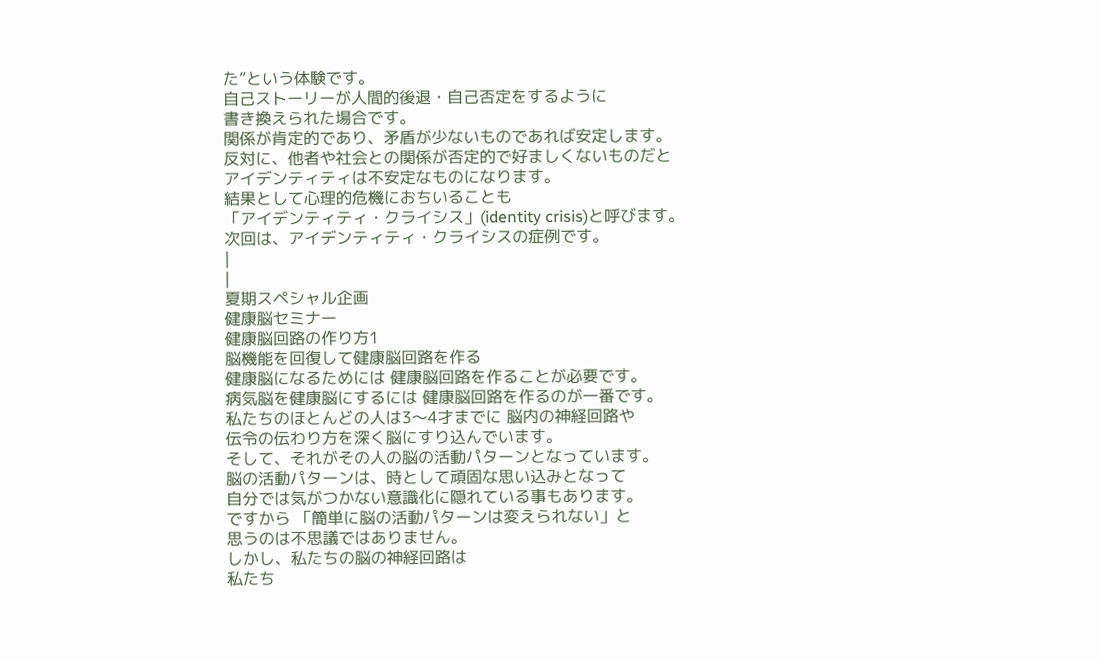た”という体験です。
自己ストーリーが人間的後退・自己否定をするように
書き換えられた場合です。
関係が肯定的であり、矛盾が少ないものであれば安定します。
反対に、他者や社会との関係が否定的で好ましくないものだと
アイデンティティは不安定なものになります。
結果として心理的危機におちいることも
「アイデンティティ・クライシス」(identity crisis)と呼びます。
次回は、アイデンティティ・クライシスの症例です。
|
|
夏期スペシャル企画
健康脳セミナー
健康脳回路の作り方1
脳機能を回復して健康脳回路を作る
健康脳になるためには 健康脳回路を作ることが必要です。
病気脳を健康脳にするには 健康脳回路を作るのが一番です。
私たちのほとんどの人は3〜4才までに 脳内の神経回路や
伝令の伝わり方を深く脳にすり込んでいます。
そして、それがその人の脳の活動パターンとなっています。
脳の活動パターンは、時として頑固な思い込みとなって
自分では気がつかない意識化に隠れている事もあります。
ですから 「簡単に脳の活動パターンは変えられない」と
思うのは不思議ではありません。
しかし、私たちの脳の神経回路は
私たち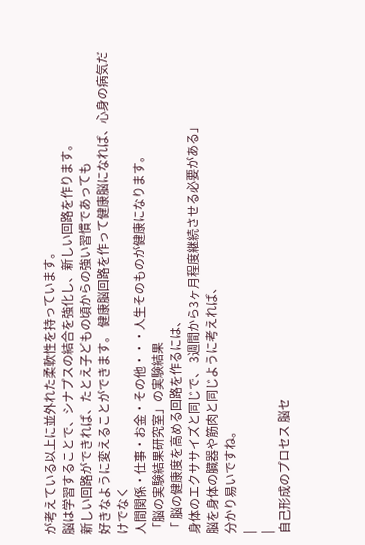が考えている以上に並外れた柔軟性を持っています。
脳は学習することで、シナプスの結合を強化し、新しい回路を作ります。
新しい回路ができれば、たとえ子どもの頃からの強い習慣であっても
好きなように変えることができます。 健康脳回路を作って健康脳になれば、心身の病気だけでなく
人間関係・仕事・お金・その他・・・人生そのものが健康になります。
「脳の実験結果研究室」の実験結果
「 脳の健康度を高める回路を作るには、
身体のエクササイズと同じで、 3週間から3ヶ月程度継続させる必要がある」
脳を身体の臓器や筋肉と同じように考えれば、
分かり易いですね。
|
|
自己形成のプロセス 脳セ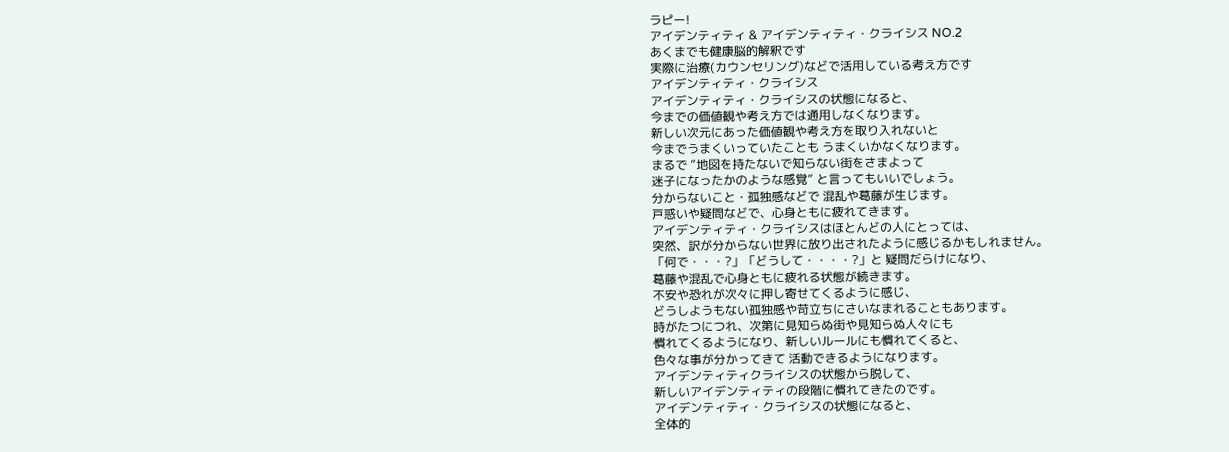ラピー!
アイデンティティ & アイデンティティ・クライシス NO.2
あくまでも健康脳的解釈です
実際に治療(カウンセリング)などで活用している考え方です
アイデンティティ・クライシス
アイデンティティ・クライシスの状態になると、
今までの価値観や考え方では通用しなくなります。
新しい次元にあった価値観や考え方を取り入れないと
今までうまくいっていたことも うまくいかなくなります。
まるで ”地図を持たないで知らない街をさまよって
迷子になったかのような感覚” と言ってもいいでしょう。
分からないこと・孤独感などで 混乱や葛藤が生じます。
戸惑いや疑問などで、心身ともに疲れてきます。
アイデンティティ・クライシスはほとんどの人にとっては、
突然、訳が分からない世界に放り出されたように感じるかもしれません。
「何で・・・?」「どうして・・・・?」と 疑問だらけになり、
葛藤や混乱で心身ともに疲れる状態が続きます。
不安や恐れが次々に押し寄せてくるように感じ、
どうしようもない孤独感や苛立ちにさいなまれることもあります。
時がたつにつれ、次第に見知らぬ街や見知らぬ人々にも
慣れてくるようになり、新しいルールにも慣れてくると、
色々な事が分かってきて 活動できるようになります。
アイデンティティクライシスの状態から脱して、
新しいアイデンティティの段階に慣れてきたのです。
アイデンティティ・クライシスの状態になると、
全体的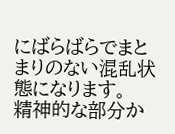にばらばらでまとまりのない混乱状態になります。
精神的な部分か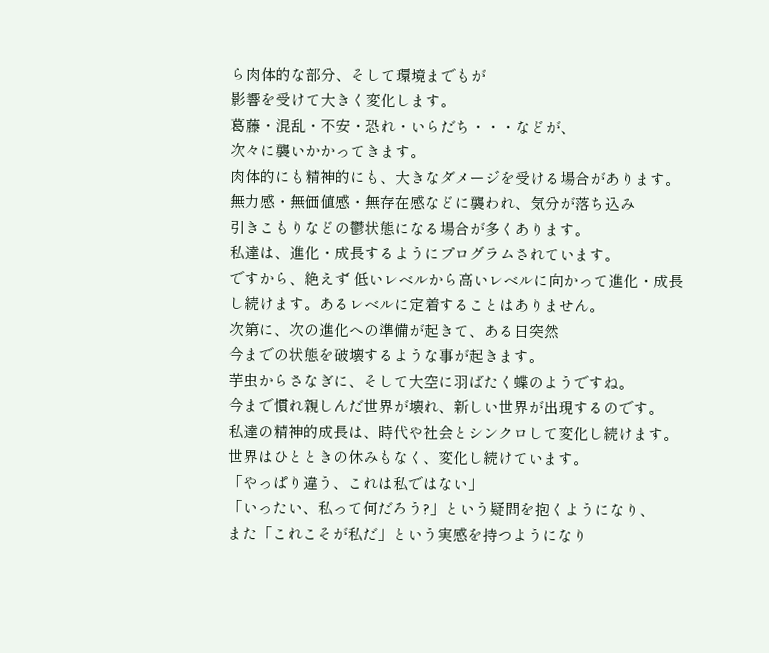ら肉体的な部分、そして環境までもが
影響を受けて大きく変化します。
葛藤・混乱・不安・恐れ・いらだち・・・などが、
次々に襲いかかってきます。
肉体的にも精神的にも、大きなダメージを受ける場合があります。
無力感・無価値感・無存在感などに襲われ、気分が落ち込み
引きこもりなどの鬱状態になる場合が多くあります。
私達は、進化・成長するようにプログラムされています。
ですから、絶えず 低いレベルから高いレベルに向かって進化・成長
し続けます。あるレベルに定着することはありません。
次第に、次の進化への準備が起きて、ある日突然
今までの状態を破壊するような事が起きます。
芋虫からさなぎに、そして大空に羽ばたく蝶のようですね。
今まで慣れ親しんだ世界が壊れ、新しい世界が出現するのです。
私達の精神的成長は、時代や社会とシンクロして変化し続けます。
世界はひとときの休みもなく、変化し続けています。
「やっぱり違う、これは私ではない」
「いったい、私って何だろう?」という疑問を抱くようになり、
また「これこそが私だ」という実感を持つようになり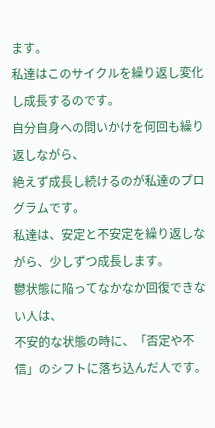ます。
私達はこのサイクルを繰り返し変化し成長するのです。
自分自身への問いかけを何回も繰り返しながら、
絶えず成長し続けるのが私達のプログラムです。
私達は、安定と不安定を繰り返しながら、少しずつ成長します。
鬱状態に陥ってなかなか回復できない人は、
不安的な状態の時に、「否定や不信」のシフトに落ち込んだ人です。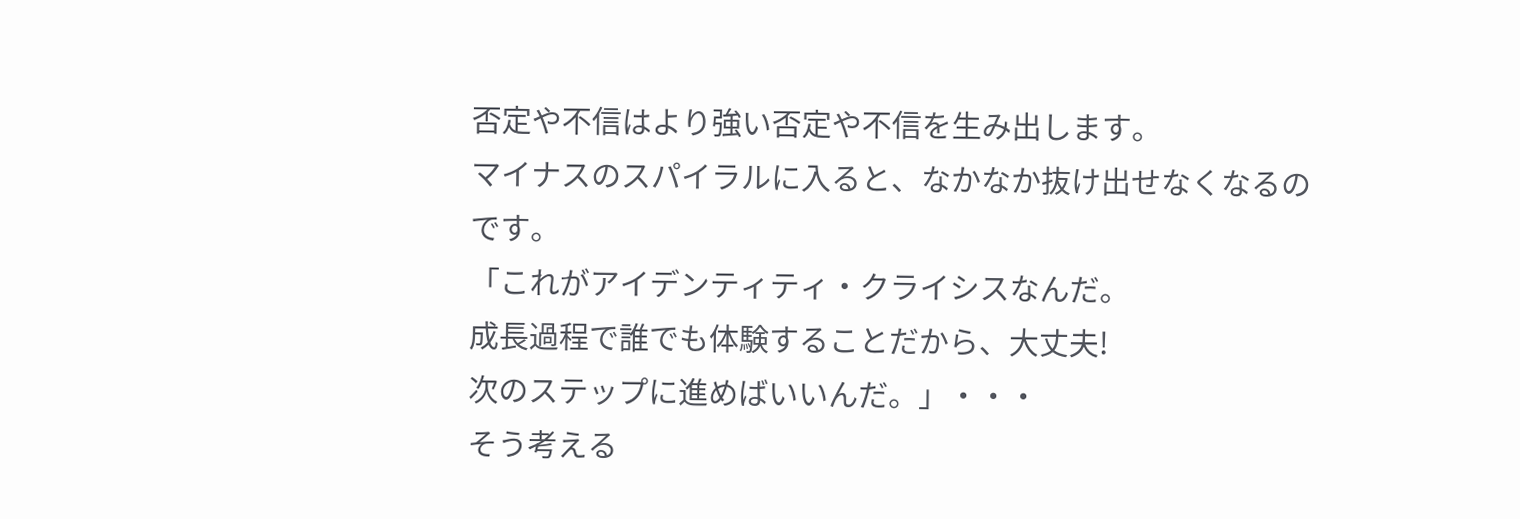否定や不信はより強い否定や不信を生み出します。
マイナスのスパイラルに入ると、なかなか抜け出せなくなるのです。
「これがアイデンティティ・クライシスなんだ。
成長過程で誰でも体験することだから、大丈夫!
次のステップに進めばいいんだ。」・・・
そう考える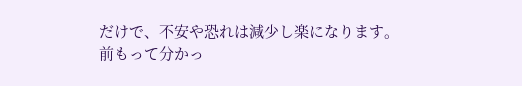だけで、不安や恐れは減少し楽になります。
前もって分かっ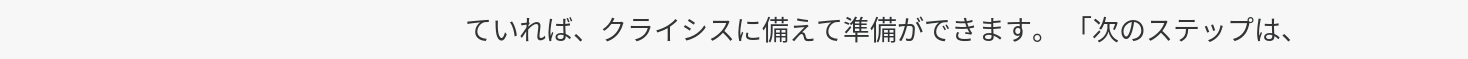ていれば、クライシスに備えて準備ができます。 「次のステップは、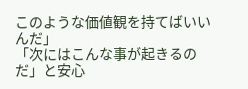このような価値観を持てばいいんだ」
「次にはこんな事が起きるのだ」と安心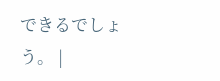できるでしょう。 |